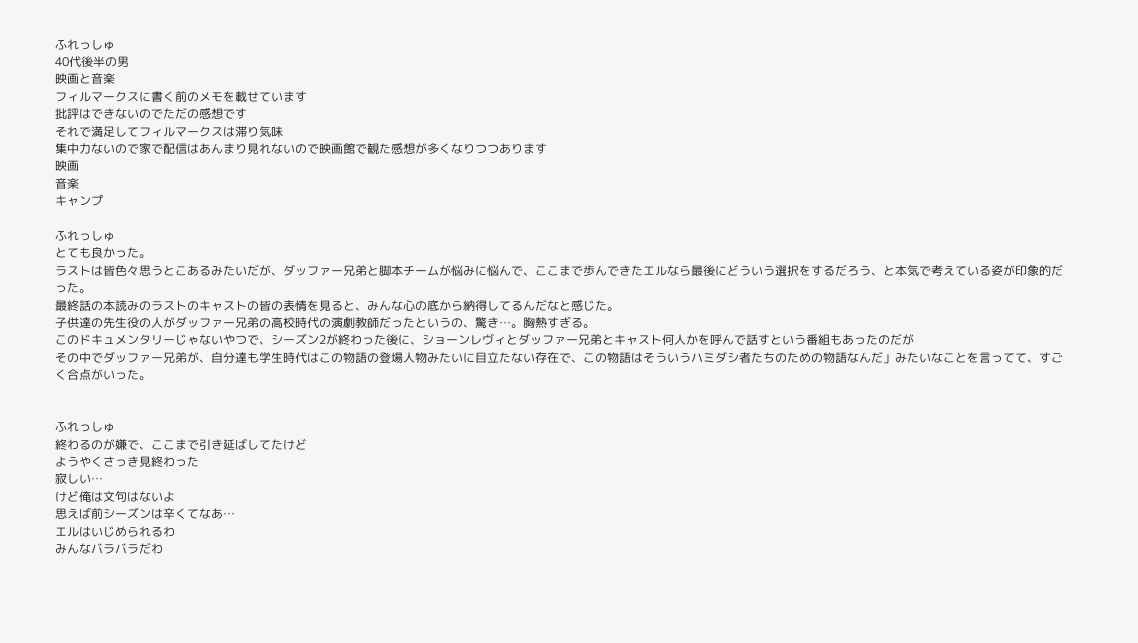ふれっしゅ
40代後半の男
映画と音楽
フィルマークスに書く前のメモを載せています
批評はできないのでただの感想です
それで満足してフィルマークスは滞り気味
集中力ないので家で配信はあんまり見れないので映画館で観た感想が多くなりつつあります
映画
音楽
キャンプ

ふれっしゅ
とても良かった。
ラストは皆色々思うとこあるみたいだが、ダッファー兄弟と脚本チームが悩みに悩んで、ここまで歩んできたエルなら最後にどういう選択をするだろう、と本気で考えている姿が印象的だった。
最終話の本読みのラストのキャストの皆の表情を見ると、みんな心の底から納得してるんだなと感じた。
子供達の先生役の人がダッファー兄弟の高校時代の演劇教師だったというの、驚き…。胸熱すぎる。
このドキュメンタリーじゃないやつで、シーズン2が終わった後に、ショーンレヴィとダッファー兄弟とキャスト何人かを呼んで話すという番組もあったのだが
その中でダッファー兄弟が、自分達も学生時代はこの物語の登場人物みたいに目立たない存在で、この物語はそういうハミダシ者たちのための物語なんだ」みたいなことを言ってて、すごく合点がいった。


ふれっしゅ
終わるのが嫌で、ここまで引き延ばしてたけど
ようやくさっき見終わった
寂しい…
けど俺は文句はないよ
思えば前シーズンは辛くてなあ…
エルはいじめられるわ
みんなバラバラだわ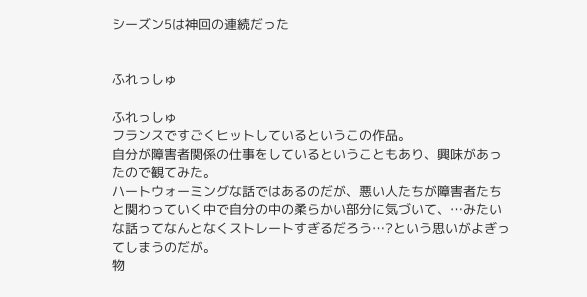シーズン5は神回の連続だった


ふれっしゅ

ふれっしゅ
フランスですごくヒットしているというこの作品。
自分が障害者関係の仕事をしているということもあり、興味があったので観てみた。
ハートウォーミングな話ではあるのだが、悪い人たちが障害者たちと関わっていく中で自分の中の柔らかい部分に気づいて、…みたいな話ってなんとなくストレートすぎるだろう…?という思いがよぎってしまうのだが。
物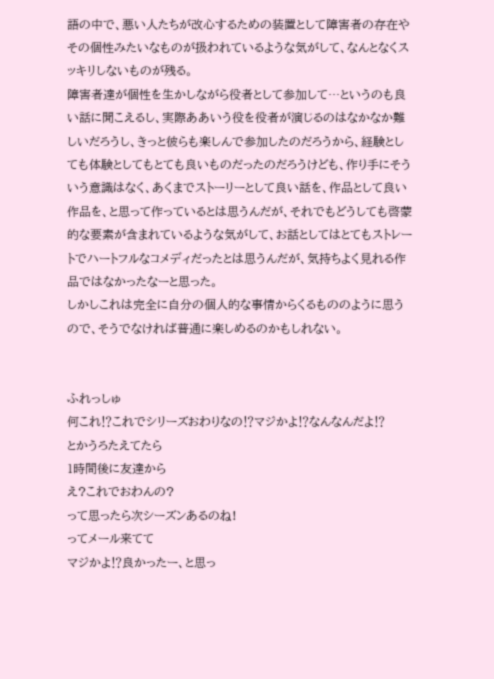語の中で、悪い人たちが改心するための装置として障害者の存在やその個性みたいなものが扱われているような気がして、なんとなくスッキリしないものが残る。
障害者達が個性を生かしながら役者として参加して…というのも良い話に聞こえるし、実際ああいう役を役者が演じるのはなかなか難しいだろうし、きっと彼らも楽しんで参加したのだろうから、経験としても体験としてもとても良いものだったのだろうけども、作り手にそういう意識はなく、あくまでストーリーとして良い話を、作品として良い作品を、と思って作っているとは思うんだが、それでもどうしても啓蒙的な要素が含まれているような気がして、お話としてはとてもストレートでハートフルなコメディだったとは思うんだが、気持ちよく見れる作品ではなかったなーと思った。
しかしこれは完全に自分の個人的な事情からくるもののように思うので、そうでなければ普通に楽しめるのかもしれない。


ふれっしゅ
何これ⁉これでシリーズおわりなの⁉マジかよ⁉なんなんだよ⁉
とかうろたえてたら
1時間後に友達から
え?これでおわんの?
って思ったら次シーズンあるのね!
ってメール来てて
マジかよ⁉良かったー、と思っ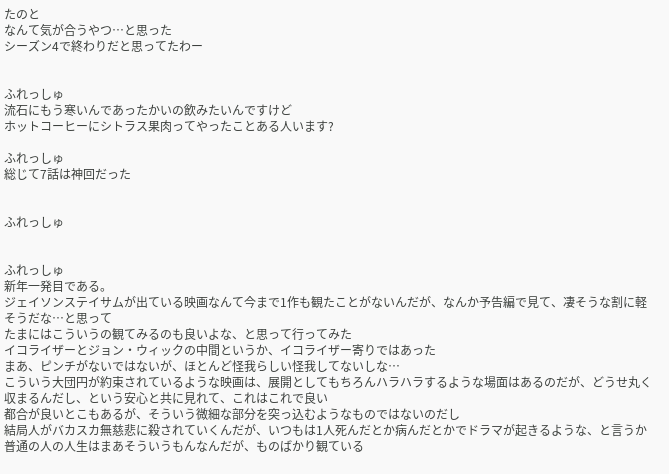たのと
なんて気が合うやつ…と思った
シーズン4で終わりだと思ってたわー


ふれっしゅ
流石にもう寒いんであったかいの飲みたいんですけど
ホットコーヒーにシトラス果肉ってやったことある人います?

ふれっしゅ
総じて7話は神回だった


ふれっしゅ


ふれっしゅ
新年一発目である。
ジェイソンステイサムが出ている映画なんて今まで1作も観たことがないんだが、なんか予告編で見て、凄そうな割に軽そうだな…と思って
たまにはこういうの観てみるのも良いよな、と思って行ってみた
イコライザーとジョン・ウィックの中間というか、イコライザー寄りではあった
まあ、ピンチがないではないが、ほとんど怪我らしい怪我してないしな…
こういう大団円が約束されているような映画は、展開としてもちろんハラハラするような場面はあるのだが、どうせ丸く収まるんだし、という安心と共に見れて、これはこれで良い
都合が良いとこもあるが、そういう微細な部分を突っ込むようなものではないのだし
結局人がバカスカ無慈悲に殺されていくんだが、いつもは1人死んだとか病んだとかでドラマが起きるような、と言うか普通の人の人生はまあそういうもんなんだが、ものばかり観ている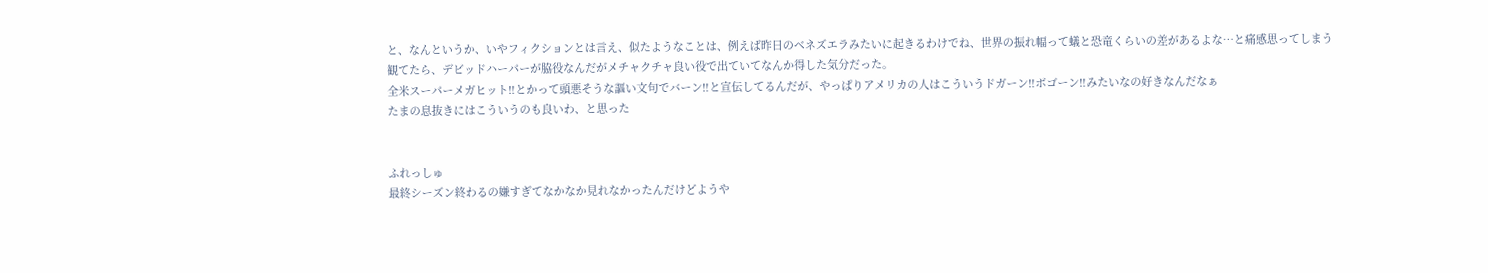と、なんというか、いやフィクションとは言え、似たようなことは、例えば昨日のベネズエラみたいに起きるわけでね、世界の振れ幅って蟻と恐竜くらいの差があるよな…と痛感思ってしまう
観てたら、デビッドハーパーが脇役なんだがメチャクチャ良い役で出ていてなんか得した気分だった。
全米スーパーメガヒット‼とかって頭悪そうな謳い文句でバーン‼と宣伝してるんだが、やっぱりアメリカの人はこういうドガーン‼ボゴーン‼みたいなの好きなんだなぁ
たまの息抜きにはこういうのも良いわ、と思った


ふれっしゅ
最終シーズン終わるの嫌すぎてなかなか見れなかったんだけどようや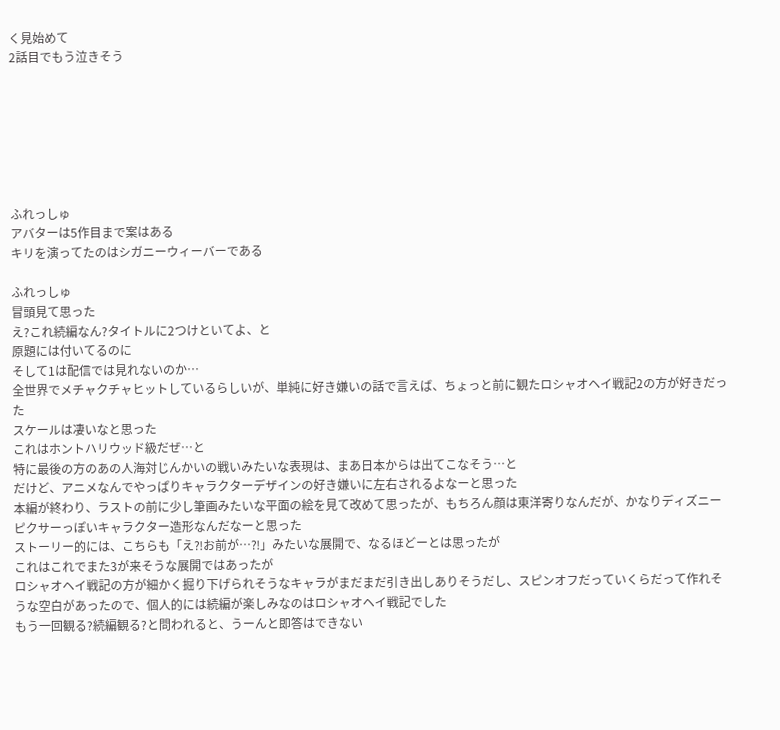く見始めて
2話目でもう泣きそう







ふれっしゅ
アバターは5作目まで案はある
キリを演ってたのはシガニーウィーバーである

ふれっしゅ
冒頭見て思った
え?これ続編なん?タイトルに2つけといてよ、と
原題には付いてるのに
そして1は配信では見れないのか…
全世界でメチャクチャヒットしているらしいが、単純に好き嫌いの話で言えば、ちょっと前に観たロシャオヘイ戦記2の方が好きだった
スケールは凄いなと思った
これはホントハリウッド級だぜ…と
特に最後の方のあの人海対じんかいの戦いみたいな表現は、まあ日本からは出てこなそう…と
だけど、アニメなんでやっぱりキャラクターデザインの好き嫌いに左右されるよなーと思った
本編が終わり、ラストの前に少し筆画みたいな平面の絵を見て改めて思ったが、もちろん顔は東洋寄りなんだが、かなりディズニーピクサーっぽいキャラクター造形なんだなーと思った
ストーリー的には、こちらも「え⁈お前が…⁈」みたいな展開で、なるほどーとは思ったが
これはこれでまた3が来そうな展開ではあったが
ロシャオヘイ戦記の方が細かく掘り下げられそうなキャラがまだまだ引き出しありそうだし、スピンオフだっていくらだって作れそうな空白があったので、個人的には続編が楽しみなのはロシャオヘイ戦記でした
もう一回観る?続編観る?と問われると、うーんと即答はできない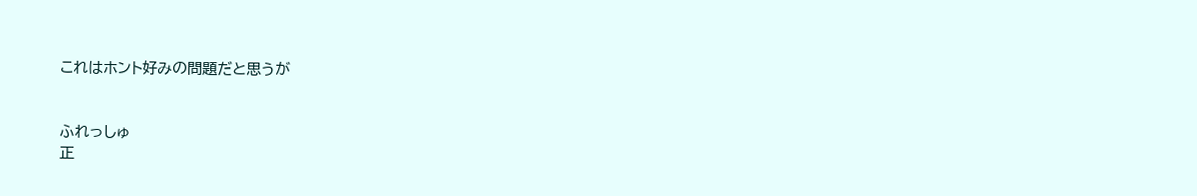これはホント好みの問題だと思うが


ふれっしゅ
正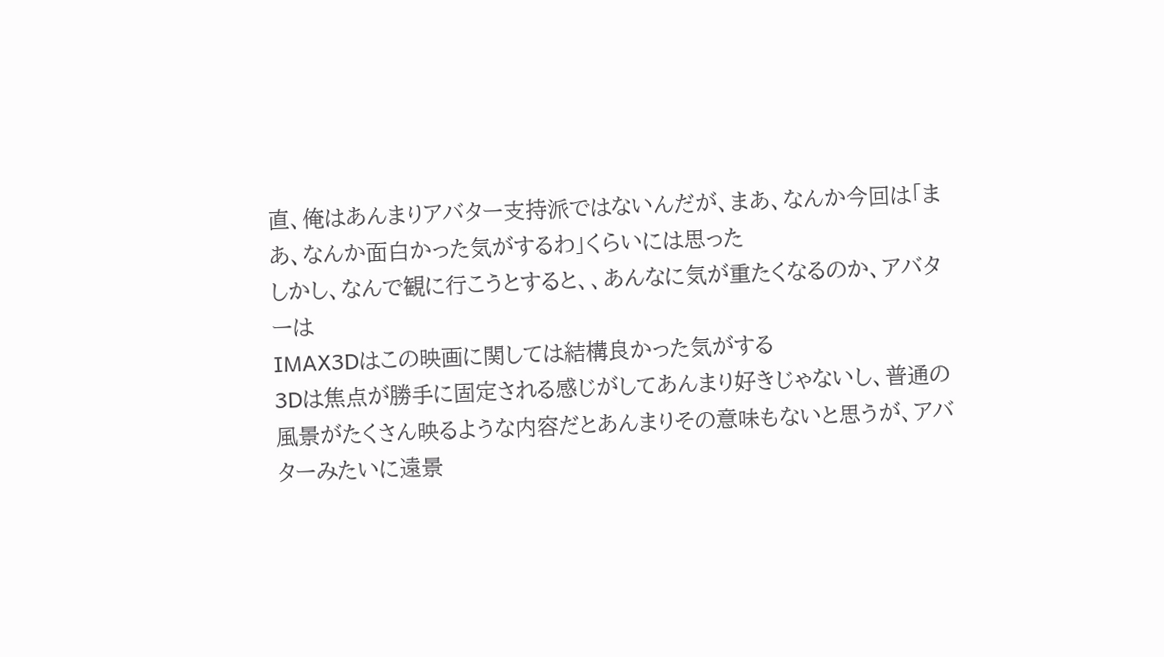直、俺はあんまりアバター支持派ではないんだが、まあ、なんか今回は「まあ、なんか面白かった気がするわ」くらいには思った
しかし、なんで観に行こうとすると、、あんなに気が重たくなるのか、アバターは
IMAX3Dはこの映画に関しては結構良かった気がする
3Dは焦点が勝手に固定される感じがしてあんまり好きじゃないし、普通の風景がたくさん映るような内容だとあんまりその意味もないと思うが、アバターみたいに遠景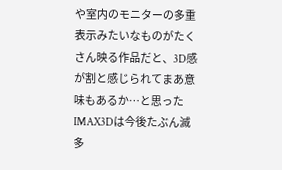や室内のモニターの多重表示みたいなものがたくさん映る作品だと、3D感が割と感じられてまあ意味もあるか…と思った
IMAX3Dは今後たぶん滅多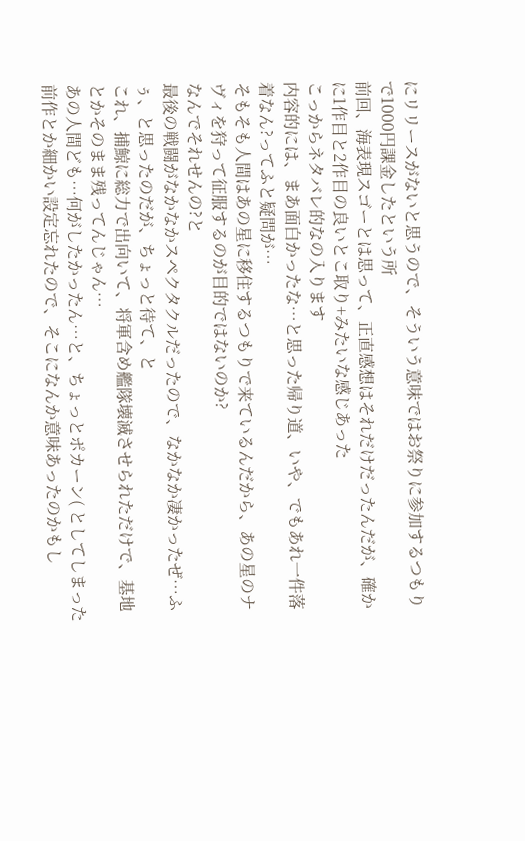にリリースがないと思うので、そういう意味ではお祭りに参加するつもりで1000円課金したという所
前回、海表現スゴーとは思って、正直感想はそれだけだったんだが、確かに1作目と2作目の良いとこ取り+みたいな感じあった
こっからネタバレ的なの入ります
内容的には、まあ面白かったな…と思った帰り道、いや、でもあれ一件落着なん?ってふと疑問が…
そもそも人間はあの星に移住するつもりで来ているんだから、あの星のナヴィを狩って征服するのが目的ではないのか?
なんでそれせんの?と
最後の戦闘がなかなかスペクタクルだったので、なかなか凄かったぜ…ふぅ、と思ったのだが、ちょっと待て、と
これ、捕鯨に総力で出向いて、将軍含め艦隊壊滅させられただけで、基地とかそのまま残ってんじゃん…
あの人間ども…何がしたかったん…と、ちょっとポカーン( としてしまった
前作とか細かい設定忘れたので、そこになんか意味あったのかもし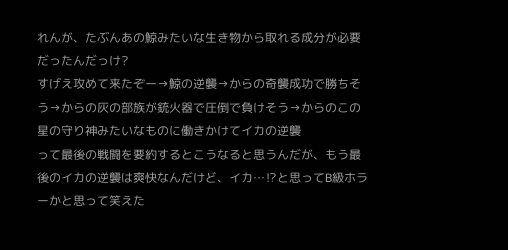れんが、たぶんあの鯨みたいな生き物から取れる成分が必要だったんだっけ?
すげえ攻めて来たぞー→鯨の逆襲→からの奇襲成功で勝ちそう→からの灰の部族が銃火器で圧倒で負けそう→からのこの星の守り神みたいなものに働きかけてイカの逆襲
って最後の戦闘を要約するとこうなると思うんだが、もう最後のイカの逆襲は爽快なんだけど、イカ…⁉と思ってB級ホラーかと思って笑えた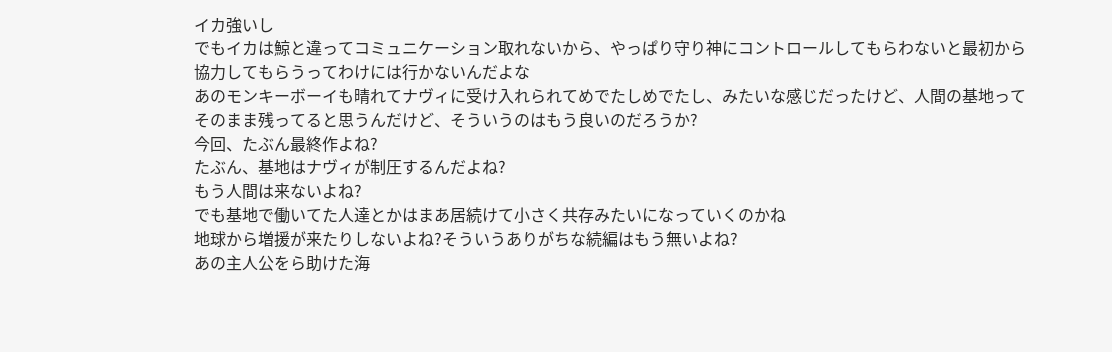イカ強いし
でもイカは鯨と違ってコミュニケーション取れないから、やっぱり守り神にコントロールしてもらわないと最初から協力してもらうってわけには行かないんだよな
あのモンキーボーイも晴れてナヴィに受け入れられてめでたしめでたし、みたいな感じだったけど、人間の基地ってそのまま残ってると思うんだけど、そういうのはもう良いのだろうか?
今回、たぶん最終作よね?
たぶん、基地はナヴィが制圧するんだよね?
もう人間は来ないよね?
でも基地で働いてた人達とかはまあ居続けて小さく共存みたいになっていくのかね
地球から増援が来たりしないよね?そういうありがちな続編はもう無いよね?
あの主人公をら助けた海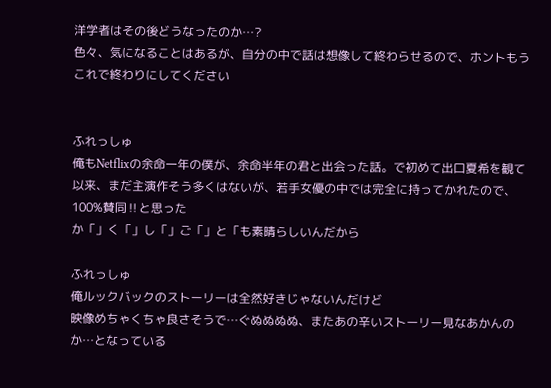洋学者はその後どうなったのか…?
色々、気になることはあるが、自分の中で話は想像して終わらせるので、ホントもうこれで終わりにしてください


ふれっしゅ
俺もNetflixの余命一年の僕が、余命半年の君と出会った話。で初めて出口夏希を観て以来、まだ主演作そう多くはないが、若手女優の中では完全に持ってかれたので、100%賛同‼と思った
か「」く「」し「」ご「」と「も素晴らしいんだから

ふれっしゅ
俺ルックバックのストーリーは全然好きじゃないんだけど
映像めちゃくちゃ良さそうで…ぐぬぬぬぬ、またあの辛いストーリー見なあかんのか…となっている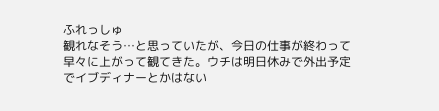ふれっしゅ
観れなそう…と思っていたが、今日の仕事が終わって早々に上がって観てきた。ウチは明日休みで外出予定でイブディナーとかはない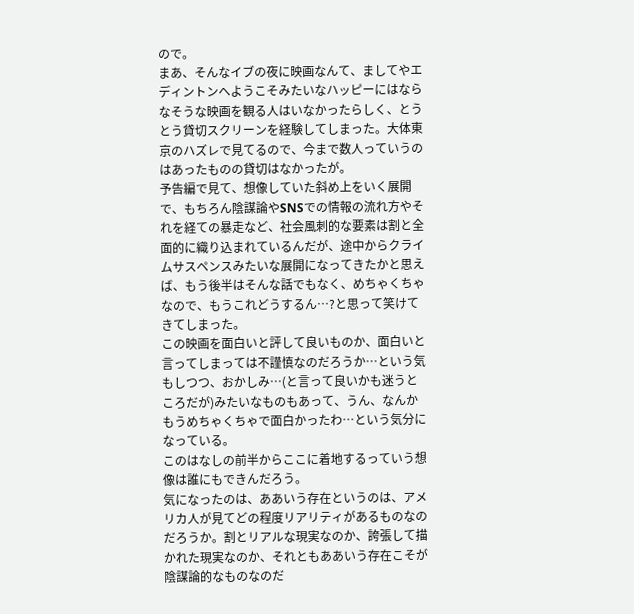ので。
まあ、そんなイブの夜に映画なんて、ましてやエディントンへようこそみたいなハッピーにはならなそうな映画を観る人はいなかったらしく、とうとう貸切スクリーンを経験してしまった。大体東京のハズレで見てるので、今まで数人っていうのはあったものの貸切はなかったが。
予告編で見て、想像していた斜め上をいく展開で、もちろん陰謀論やSNSでの情報の流れ方やそれを経ての暴走など、社会風刺的な要素は割と全面的に織り込まれているんだが、途中からクライムサスペンスみたいな展開になってきたかと思えば、もう後半はそんな話でもなく、めちゃくちゃなので、もうこれどうするん…?と思って笑けてきてしまった。
この映画を面白いと評して良いものか、面白いと言ってしまっては不謹慎なのだろうか…という気もしつつ、おかしみ…(と言って良いかも迷うところだが)みたいなものもあって、うん、なんかもうめちゃくちゃで面白かったわ…という気分になっている。
このはなしの前半からここに着地するっていう想像は誰にもできんだろう。
気になったのは、ああいう存在というのは、アメリカ人が見てどの程度リアリティがあるものなのだろうか。割とリアルな現実なのか、誇張して描かれた現実なのか、それともああいう存在こそが陰謀論的なものなのだ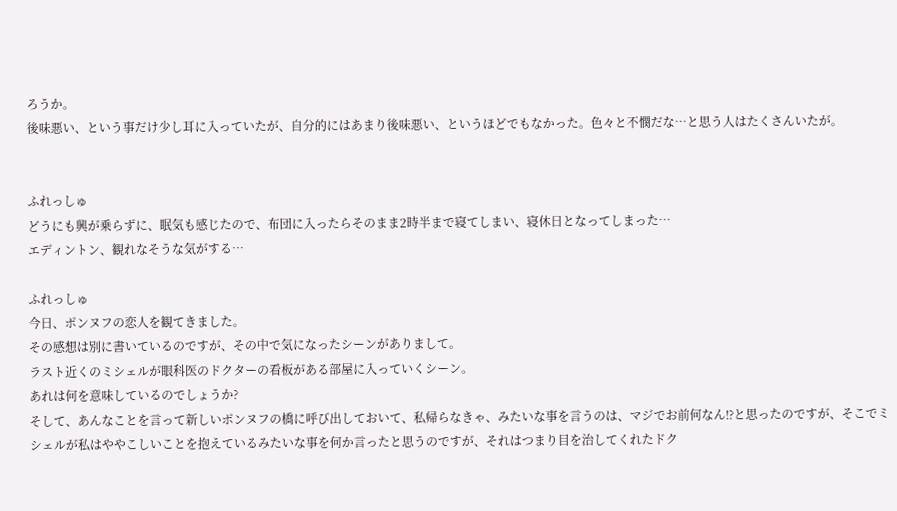ろうか。
後味悪い、という事だけ少し耳に入っていたが、自分的にはあまり後味悪い、というほどでもなかった。色々と不憫だな…と思う人はたくさんいたが。


ふれっしゅ
どうにも興が乗らずに、眠気も感じたので、布団に入ったらそのまま2時半まで寝てしまい、寝休日となってしまった…
エディントン、観れなそうな気がする…

ふれっしゅ
今日、ポンヌフの恋人を観てきました。
その感想は別に書いているのですが、その中で気になったシーンがありまして。
ラスト近くのミシェルが眼科医のドクターの看板がある部屋に入っていくシーン。
あれは何を意味しているのでしょうか?
そして、あんなことを言って新しいポンヌフの橋に呼び出しておいて、私帰らなきゃ、みたいな事を言うのは、マジでお前何なん⁉と思ったのですが、そこでミシェルが私はややこしいことを抱えているみたいな事を何か言ったと思うのですが、それはつまり目を治してくれたドク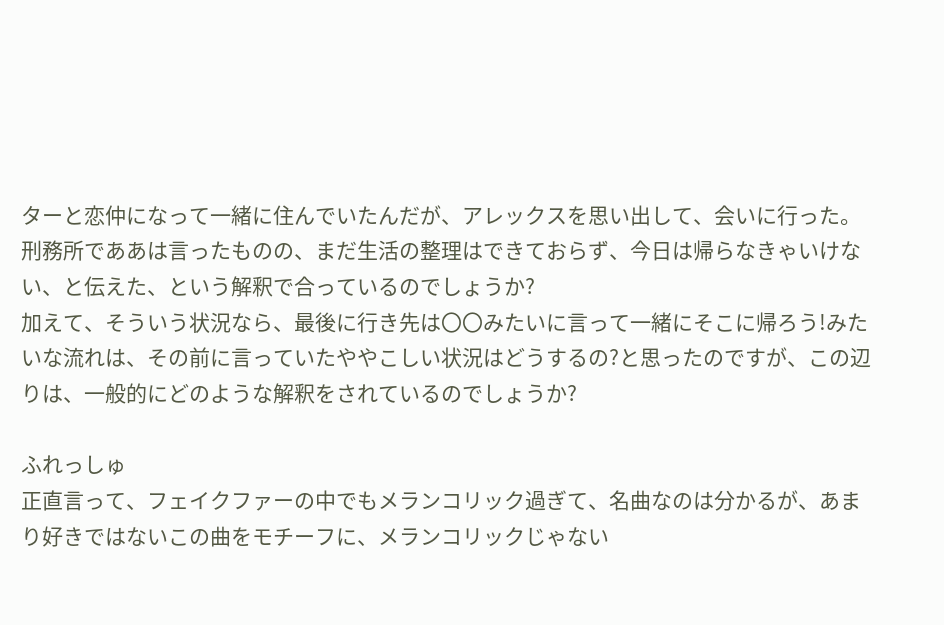ターと恋仲になって一緒に住んでいたんだが、アレックスを思い出して、会いに行った。刑務所でああは言ったものの、まだ生活の整理はできておらず、今日は帰らなきゃいけない、と伝えた、という解釈で合っているのでしょうか?
加えて、そういう状況なら、最後に行き先は〇〇みたいに言って一緒にそこに帰ろう!みたいな流れは、その前に言っていたややこしい状況はどうするの?と思ったのですが、この辺りは、一般的にどのような解釈をされているのでしょうか?

ふれっしゅ
正直言って、フェイクファーの中でもメランコリック過ぎて、名曲なのは分かるが、あまり好きではないこの曲をモチーフに、メランコリックじゃない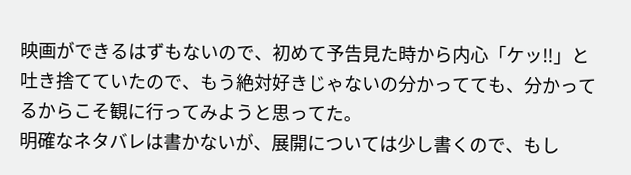映画ができるはずもないので、初めて予告見た時から内心「ケッ‼」と吐き捨てていたので、もう絶対好きじゃないの分かってても、分かってるからこそ観に行ってみようと思ってた。
明確なネタバレは書かないが、展開については少し書くので、もし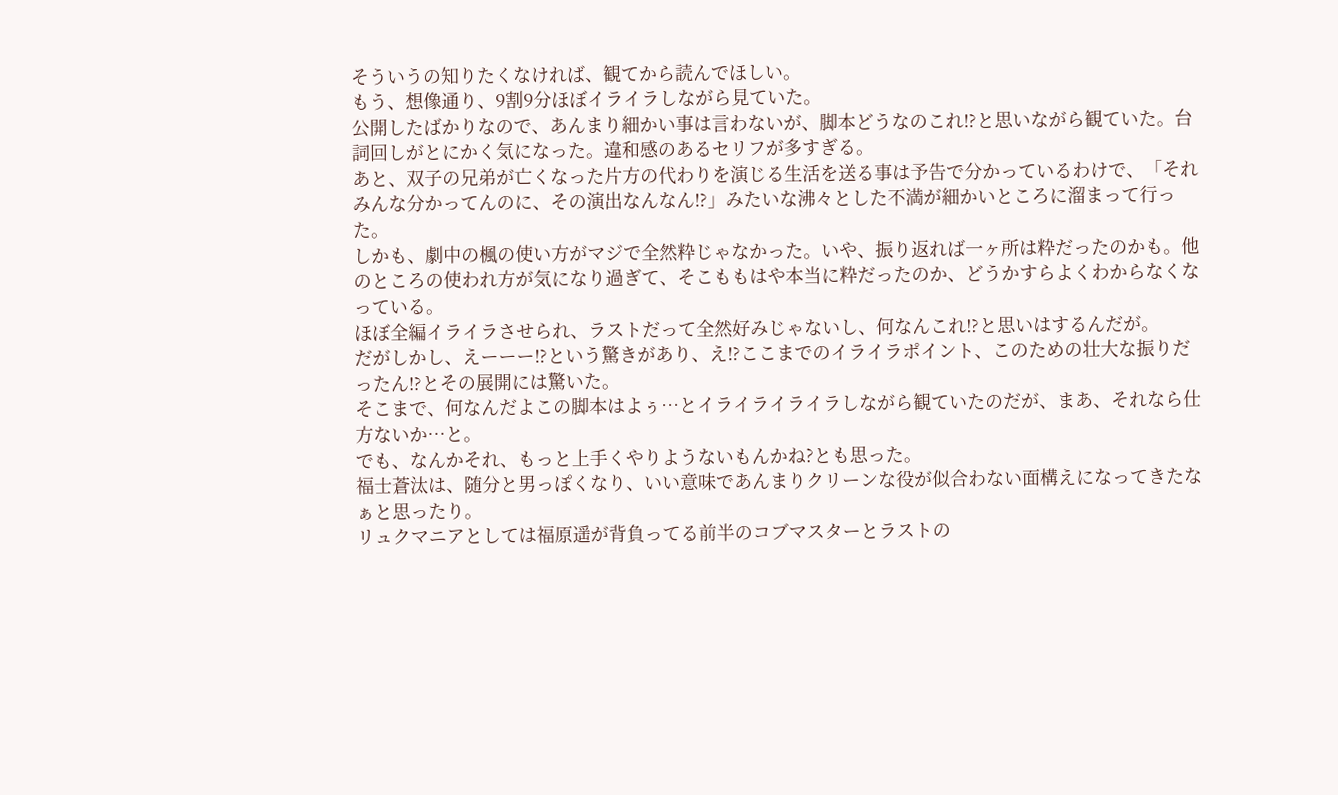そういうの知りたくなければ、観てから読んでほしい。
もう、想像通り、9割9分ほぼイライラしながら見ていた。
公開したばかりなので、あんまり細かい事は言わないが、脚本どうなのこれ⁉と思いながら観ていた。台詞回しがとにかく気になった。違和感のあるセリフが多すぎる。
あと、双子の兄弟が亡くなった片方の代わりを演じる生活を送る事は予告で分かっているわけで、「それみんな分かってんのに、その演出なんなん⁉」みたいな沸々とした不満が細かいところに溜まって行った。
しかも、劇中の楓の使い方がマジで全然粋じゃなかった。いや、振り返れば一ヶ所は粋だったのかも。他のところの使われ方が気になり過ぎて、そこももはや本当に粋だったのか、どうかすらよくわからなくなっている。
ほぼ全編イライラさせられ、ラストだって全然好みじゃないし、何なんこれ⁉と思いはするんだが。
だがしかし、えーーー⁉という驚きがあり、え⁉ここまでのイライラポイント、このための壮大な振りだったん⁉とその展開には驚いた。
そこまで、何なんだよこの脚本はよぅ…とイライライライラしながら観ていたのだが、まあ、それなら仕方ないか…と。
でも、なんかそれ、もっと上手くやりようないもんかね?とも思った。
福士蒼汰は、随分と男っぽくなり、いい意味であんまりクリーンな役が似合わない面構えになってきたなぁと思ったり。
リュクマニアとしては福原遥が背負ってる前半のコブマスターとラストの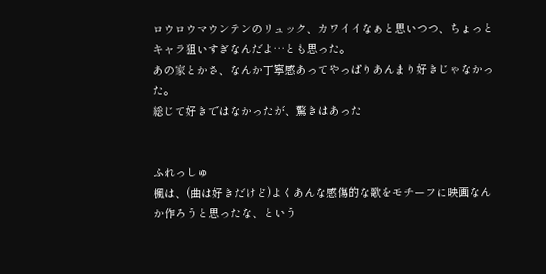ロウロウマウンテンのリュック、カワイイなぁと思いつつ、ちょっとキャラ狙いすぎなんだよ…とも思った。
あの家とかさ、なんか丁寧感あってやっぱりあんまり好きじゃなかった。
総じて好きではなかったが、驚きはあった


ふれっしゅ
楓は、(曲は好きだけど)よくあんな感傷的な歌をモチーフに映画なんか作ろうと思ったな、という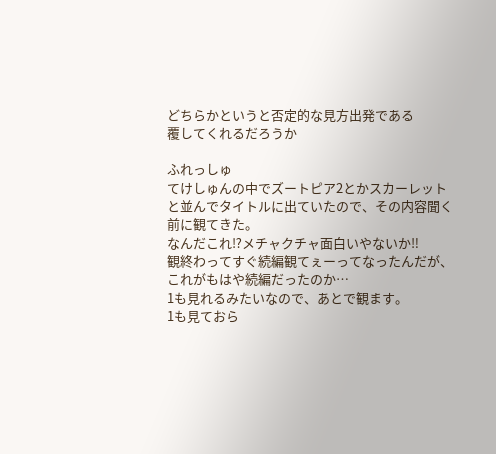どちらかというと否定的な見方出発である
覆してくれるだろうか

ふれっしゅ
てけしゅんの中でズートピア2とかスカーレットと並んでタイトルに出ていたので、その内容聞く前に観てきた。
なんだこれ⁉メチャクチャ面白いやないか‼
観終わってすぐ続編観てぇーってなったんだが、これがもはや続編だったのか…
1も見れるみたいなので、あとで観ます。
1も見ておら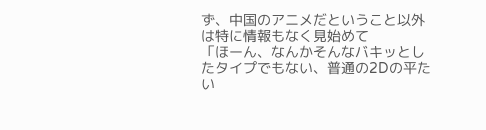ず、中国のアニメだということ以外は特に情報もなく見始めて
「ほーん、なんかそんなバキッとしたタイプでもない、普通の2Dの平たい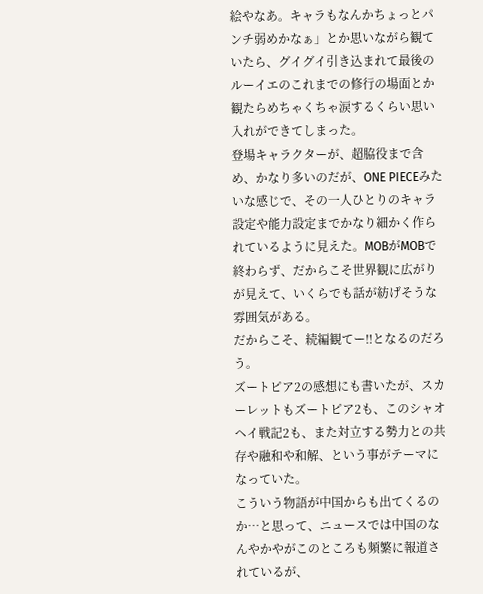絵やなあ。キャラもなんかちょっとパンチ弱めかなぁ」とか思いながら観ていたら、グイグイ引き込まれて最後のルーイエのこれまでの修行の場面とか観たらめちゃくちゃ涙するくらい思い入れができてしまった。
登場キャラクターが、超脇役まで含め、かなり多いのだが、ONE PIECEみたいな感じで、その一人ひとりのキャラ設定や能力設定までかなり細かく作られているように見えた。MOBがMOBで終わらず、だからこそ世界観に広がりが見えて、いくらでも話が紡げそうな雰囲気がある。
だからこそ、続編観てー‼となるのだろう。
ズートピア2の感想にも書いたが、スカーレットもズートピア2も、このシャオヘイ戦記2も、また対立する勢力との共存や融和や和解、という事がテーマになっていた。
こういう物語が中国からも出てくるのか…と思って、ニュースでは中国のなんやかやがこのところも頻繁に報道されているが、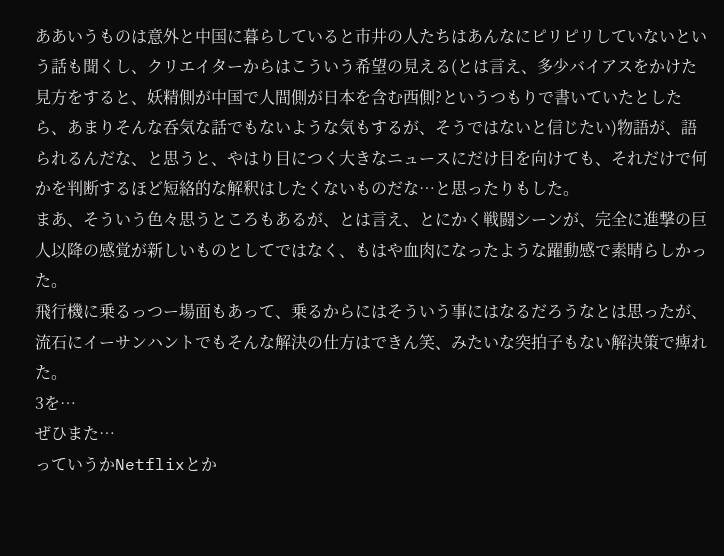ああいうものは意外と中国に暮らしていると市井の人たちはあんなにピリピリしていないという話も聞くし、クリエイターからはこういう希望の見える(とは言え、多少バイアスをかけた見方をすると、妖精側が中国で人間側が日本を含む西側?というつもりで書いていたとしたら、あまりそんな呑気な話でもないような気もするが、そうではないと信じたい)物語が、語られるんだな、と思うと、やはり目につく大きなニュースにだけ目を向けても、それだけで何かを判断するほど短絡的な解釈はしたくないものだな…と思ったりもした。
まあ、そういう色々思うところもあるが、とは言え、とにかく戦闘シーンが、完全に進撃の巨人以降の感覚が新しいものとしてではなく、もはや血肉になったような躍動感で素晴らしかった。
飛行機に乗るっつー場面もあって、乗るからにはそういう事にはなるだろうなとは思ったが、流石にイーサンハントでもそんな解決の仕方はできん笑、みたいな突拍子もない解決策で痺れた。
3を…
ぜひまた…
っていうかNetflixとか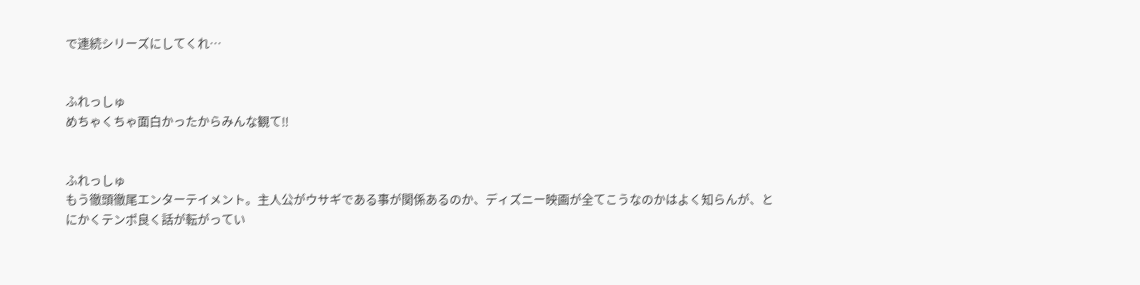で連続シリーズにしてくれ…


ふれっしゅ
めちゃくちゃ面白かったからみんな観て‼


ふれっしゅ
もう徹頭徹尾エンターテイメント。主人公がウサギである事が関係あるのか、ディズニー映画が全てこうなのかはよく知らんが、とにかくテンポ良く話が転がってい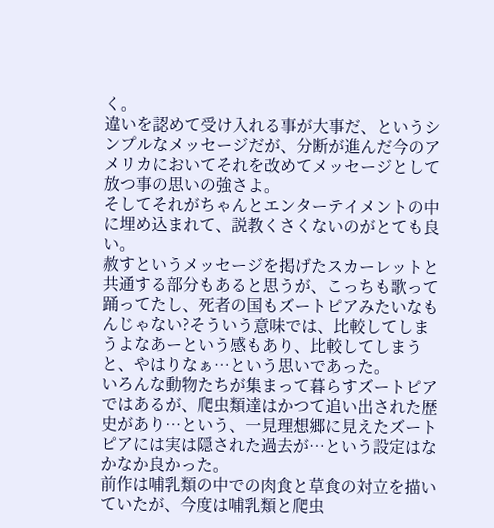く。
違いを認めて受け入れる事が大事だ、というシンプルなメッセージだが、分断が進んだ今のアメリカにおいてそれを改めてメッセージとして放つ事の思いの強さよ。
そしてそれがちゃんとエンターテイメントの中に埋め込まれて、説教くさくないのがとても良い。
赦すというメッセージを掲げたスカーレットと共通する部分もあると思うが、こっちも歌って踊ってたし、死者の国もズートピアみたいなもんじゃない?そういう意味では、比較してしまうよなあーという感もあり、比較してしまうと、やはりなぁ…という思いであった。
いろんな動物たちが集まって暮らすズートピアではあるが、爬虫類達はかつて追い出された歴史があり…という、一見理想郷に見えたズートピアには実は隠された過去が…という設定はなかなか良かった。
前作は哺乳類の中での肉食と草食の対立を描いていたが、今度は哺乳類と爬虫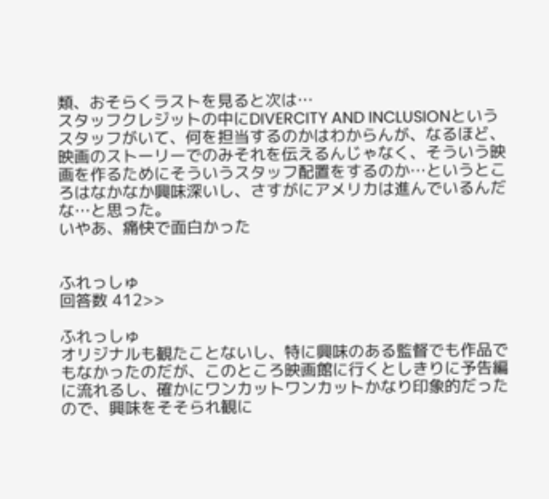類、おそらくラストを見ると次は…
スタッフクレジットの中にDIVERCITY AND INCLUSIONというスタッフがいて、何を担当するのかはわからんが、なるほど、映画のストーリーでのみそれを伝えるんじゃなく、そういう映画を作るためにそういうスタッフ配置をするのか…というところはなかなか興味深いし、さすがにアメリカは進んでいるんだな…と思った。
いやあ、痛快で面白かった


ふれっしゅ
回答数 412>>

ふれっしゅ
オリジナルも観たことないし、特に興味のある監督でも作品でもなかったのだが、このところ映画館に行くとしきりに予告編に流れるし、確かにワンカットワンカットかなり印象的だったので、興味をそそられ観に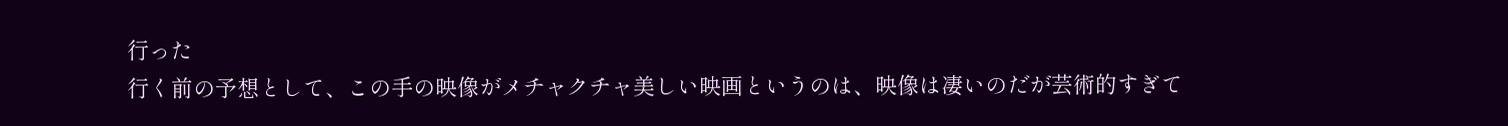行った
行く前の予想として、この手の映像がメチャクチャ美しい映画というのは、映像は凄いのだが芸術的すぎて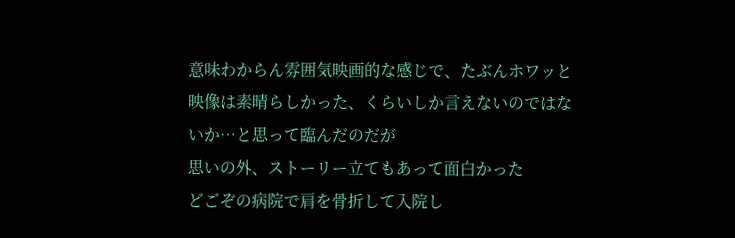意味わからん雰囲気映画的な感じで、たぶんホワッと映像は素晴らしかった、くらいしか言えないのではないか…と思って臨んだのだが
思いの外、ストーリー立てもあって面白かった
どごぞの病院で肩を骨折して入院し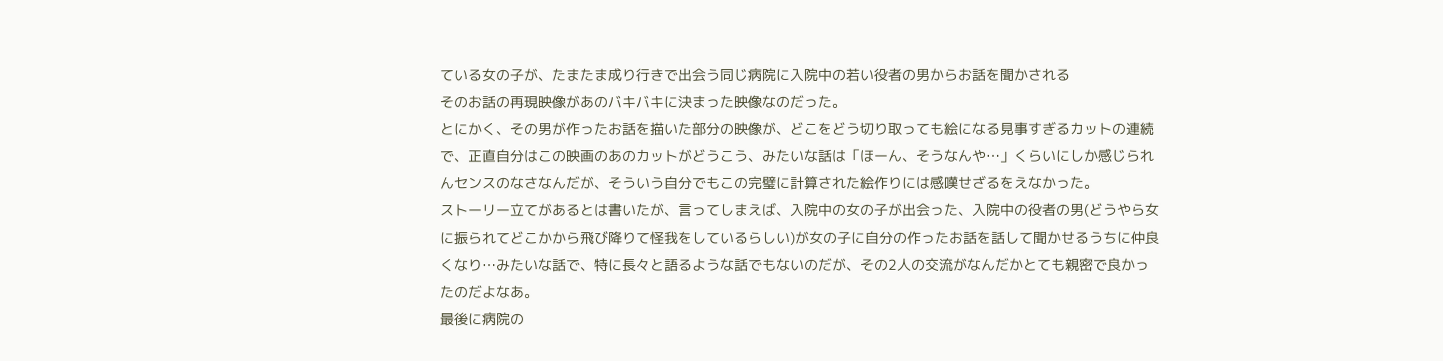ている女の子が、たまたま成り行きで出会う同じ病院に入院中の若い役者の男からお話を聞かされる
そのお話の再現映像があのバキバキに決まった映像なのだった。
とにかく、その男が作ったお話を描いた部分の映像が、どこをどう切り取っても絵になる見事すぎるカットの連続で、正直自分はこの映画のあのカットがどうこう、みたいな話は「ほーん、そうなんや…」くらいにしか感じられんセンスのなさなんだが、そういう自分でもこの完璧に計算された絵作りには感嘆せざるをえなかった。
ストーリー立てがあるとは書いたが、言ってしまえば、入院中の女の子が出会った、入院中の役者の男(どうやら女に振られてどこかから飛び降りて怪我をしているらしい)が女の子に自分の作ったお話を話して聞かせるうちに仲良くなり…みたいな話で、特に長々と語るような話でもないのだが、その2人の交流がなんだかとても親密で良かったのだよなあ。
最後に病院の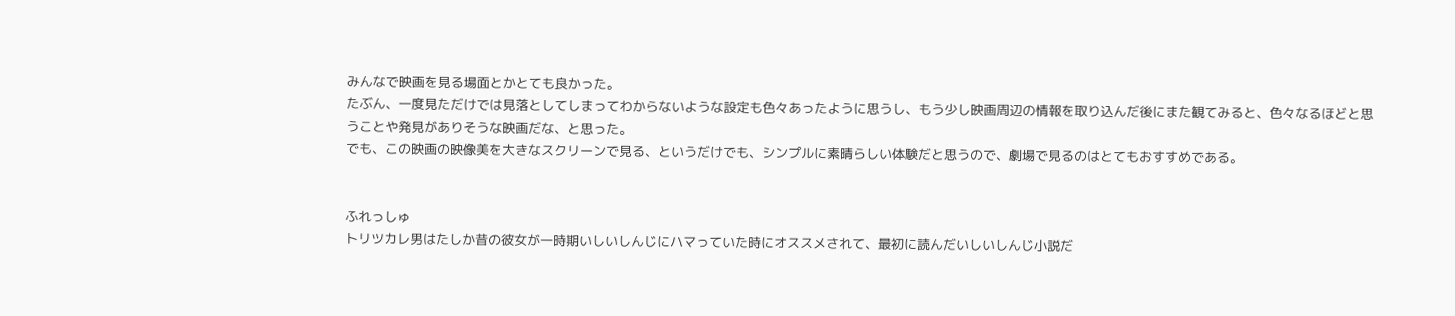みんなで映画を見る場面とかとても良かった。
たぶん、一度見ただけでは見落としてしまってわからないような設定も色々あったように思うし、もう少し映画周辺の情報を取り込んだ後にまた観てみると、色々なるほどと思うことや発見がありそうな映画だな、と思った。
でも、この映画の映像美を大きなスクリーンで見る、というだけでも、シンプルに素晴らしい体験だと思うので、劇場で見るのはとてもおすすめである。


ふれっしゅ
トリツカレ男はたしか昔の彼女が一時期いしいしんじにハマっていた時にオススメされて、最初に読んだいしいしんじ小説だ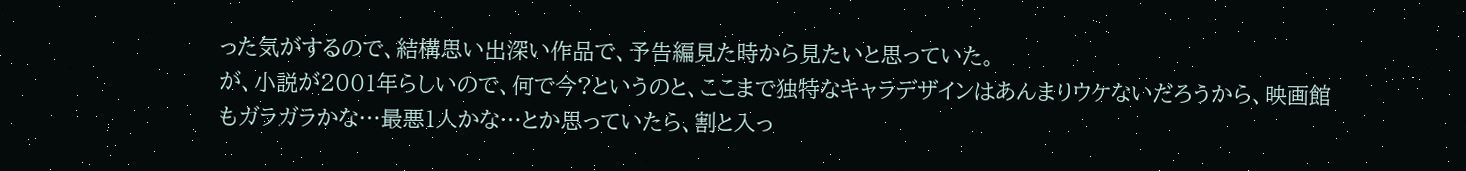った気がするので、結構思い出深い作品で、予告編見た時から見たいと思っていた。
が、小説が2001年らしいので、何で今?というのと、ここまで独特なキャラデザインはあんまりウケないだろうから、映画館もガラガラかな…最悪1人かな…とか思っていたら、割と入っ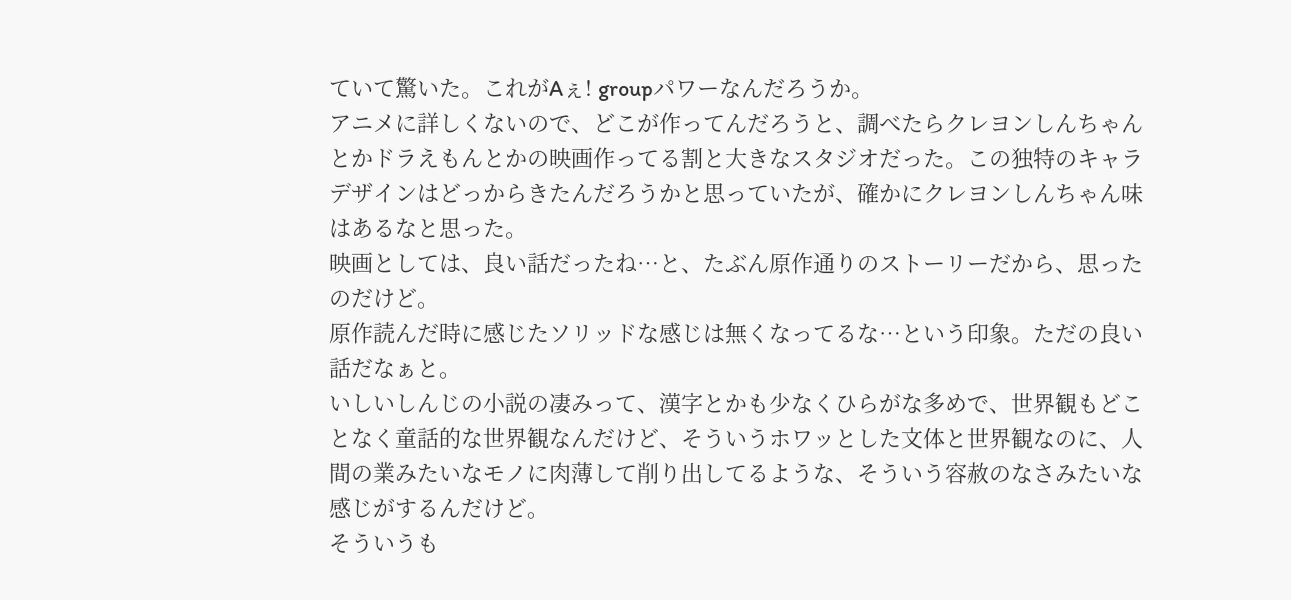ていて驚いた。これがAぇ! groupパワーなんだろうか。
アニメに詳しくないので、どこが作ってんだろうと、調べたらクレヨンしんちゃんとかドラえもんとかの映画作ってる割と大きなスタジオだった。この独特のキャラデザインはどっからきたんだろうかと思っていたが、確かにクレヨンしんちゃん味はあるなと思った。
映画としては、良い話だったね…と、たぶん原作通りのストーリーだから、思ったのだけど。
原作読んだ時に感じたソリッドな感じは無くなってるな…という印象。ただの良い話だなぁと。
いしいしんじの小説の凄みって、漢字とかも少なくひらがな多めで、世界観もどことなく童話的な世界観なんだけど、そういうホワッとした文体と世界観なのに、人間の業みたいなモノに肉薄して削り出してるような、そういう容赦のなさみたいな感じがするんだけど。
そういうも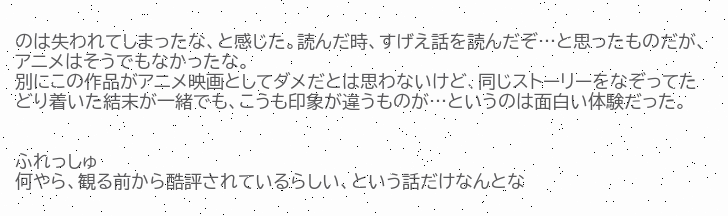のは失われてしまったな、と感じた。読んだ時、すげえ話を読んだぞ…と思ったものだが、アニメはそうでもなかったな。
別にこの作品がアニメ映画としてダメだとは思わないけど、同じストーリーをなぞってたどり着いた結末が一緒でも、こうも印象が違うものが…というのは面白い体験だった。


ふれっしゅ
何やら、観る前から酷評されているらしい、という話だけなんとな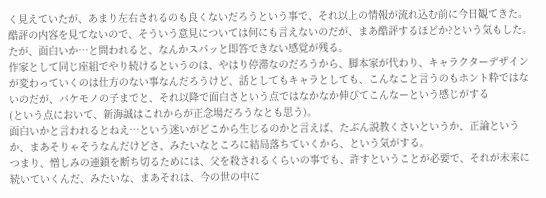く見えていたが、あまり左右されるのも良くないだろうという事で、それ以上の情報が流れ込む前に今日観てきた。
酷評の内容を見てないので、そういう意見については何にも言えないのだが、まあ酷評するほどか?という気もした。
たが、面白いか…と問われると、なんかスパッと即答できない感覚が残る。
作家として同じ座組でやり続けるというのは、やはり停滞なのだろうから、脚本家が代わり、キャラクターデザインが変わっていくのは仕方のない事なんだろうけど、話としてもキャラとしても、こんなこと言うのもホント粋ではないのだが、バケモノの子までと、それ以降で面白さという点ではなかなか伸びてこんなーという感じがする
(という点において、新海誠はこれからが正念場だろうなとも思う)。
面白いかと言われるとねえ…という迷いがどこから生じるのかと言えば、たぶん説教くさいというか、正論というか、まあそりゃそうなんだけどさ、みたいなところに結局落ちていくから、という気がする。
つまり、憎しみの連鎖を断ち切るためには、父を殺されるくらいの事でも、許すということが必要で、それが未来に続いていくんだ、みたいな、まあそれは、今の世の中に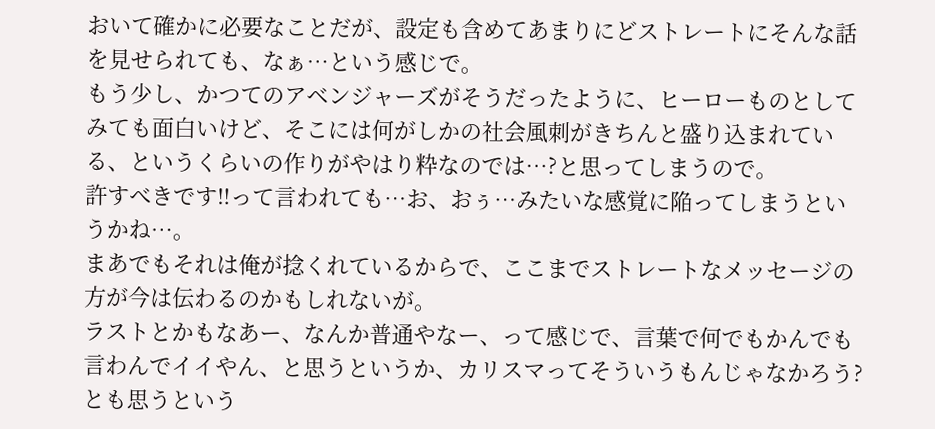おいて確かに必要なことだが、設定も含めてあまりにどストレートにそんな話を見せられても、なぁ…という感じで。
もう少し、かつてのアベンジャーズがそうだったように、ヒーローものとしてみても面白いけど、そこには何がしかの社会風刺がきちんと盛り込まれている、というくらいの作りがやはり粋なのでは…?と思ってしまうので。
許すべきです‼って言われても…お、おぅ…みたいな感覚に陥ってしまうというかね…。
まあでもそれは俺が捻くれているからで、ここまでストレートなメッセージの方が今は伝わるのかもしれないが。
ラストとかもなあー、なんか普通やなー、って感じで、言葉で何でもかんでも言わんでイイやん、と思うというか、カリスマってそういうもんじゃなかろう?とも思うという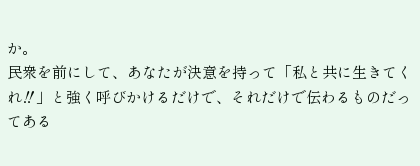か。
民衆を前にして、あなたが決意を持って「私と共に生きてくれ‼」と強く呼びかけるだけで、それだけで伝わるものだってある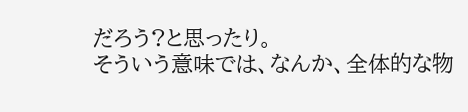だろう?と思ったり。
そういう意味では、なんか、全体的な物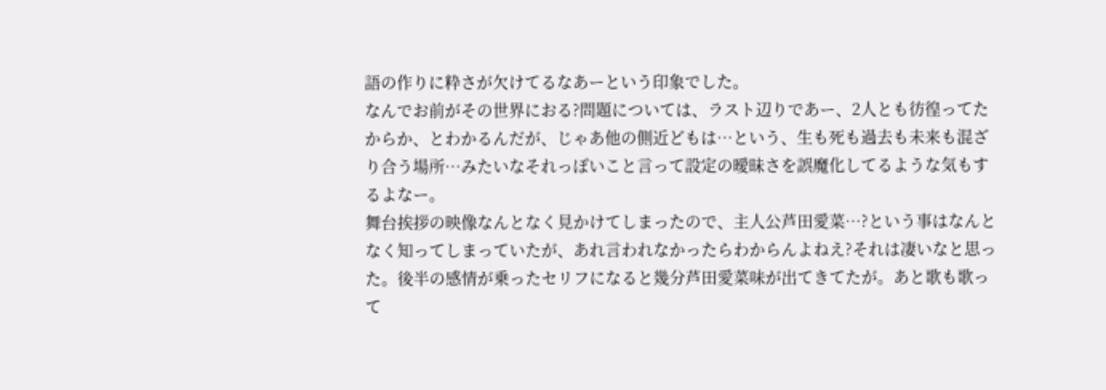語の作りに粋さが欠けてるなあーという印象でした。
なんでお前がその世界におる?問題については、ラスト辺りであー、2人とも彷徨ってたからか、とわかるんだが、じゃあ他の側近どもは…という、生も死も過去も未来も混ざり合う場所…みたいなそれっぽいこと言って設定の曖昧さを誤魔化してるような気もするよなー。
舞台挨拶の映像なんとなく見かけてしまったので、主人公芦田愛菜…?という事はなんとなく知ってしまっていたが、あれ言われなかったらわからんよねえ?それは凄いなと思った。後半の感情が乗ったセリフになると幾分芦田愛菜味が出てきてたが。あと歌も歌って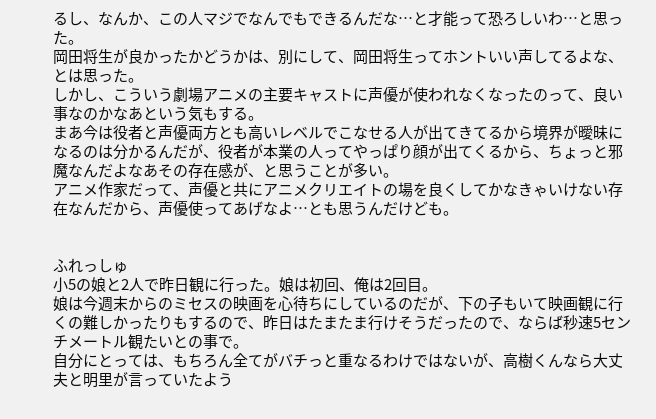るし、なんか、この人マジでなんでもできるんだな…と才能って恐ろしいわ…と思った。
岡田将生が良かったかどうかは、別にして、岡田将生ってホントいい声してるよな、とは思った。
しかし、こういう劇場アニメの主要キャストに声優が使われなくなったのって、良い事なのかなあという気もする。
まあ今は役者と声優両方とも高いレベルでこなせる人が出てきてるから境界が曖昧になるのは分かるんだが、役者が本業の人ってやっぱり顔が出てくるから、ちょっと邪魔なんだよなあその存在感が、と思うことが多い。
アニメ作家だって、声優と共にアニメクリエイトの場を良くしてかなきゃいけない存在なんだから、声優使ってあげなよ…とも思うんだけども。


ふれっしゅ
小5の娘と2人で昨日観に行った。娘は初回、俺は2回目。
娘は今週末からのミセスの映画を心待ちにしているのだが、下の子もいて映画観に行くの難しかったりもするので、昨日はたまたま行けそうだったので、ならば秒速5センチメートル観たいとの事で。
自分にとっては、もちろん全てがバチっと重なるわけではないが、高樹くんなら大丈夫と明里が言っていたよう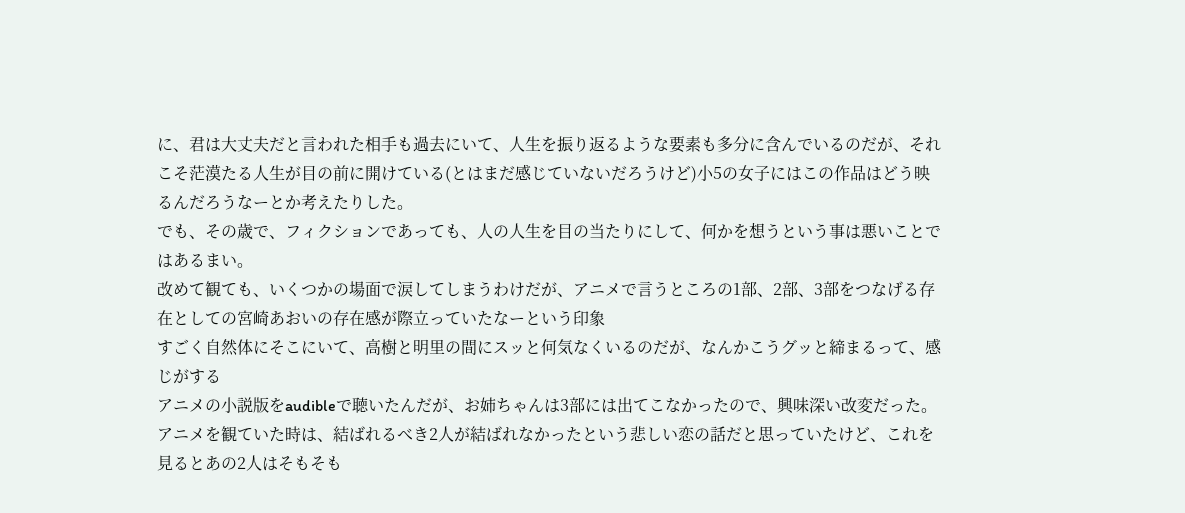に、君は大丈夫だと言われた相手も過去にいて、人生を振り返るような要素も多分に含んでいるのだが、それこそ茫漠たる人生が目の前に開けている(とはまだ感じていないだろうけど)小5の女子にはこの作品はどう映るんだろうなーとか考えたりした。
でも、その歳で、フィクションであっても、人の人生を目の当たりにして、何かを想うという事は悪いことではあるまい。
改めて観ても、いくつかの場面で涙してしまうわけだが、アニメで言うところの1部、2部、3部をつなげる存在としての宮崎あおいの存在感が際立っていたなーという印象
すごく自然体にそこにいて、高樹と明里の間にスッと何気なくいるのだが、なんかこうグッと締まるって、感じがする
アニメの小説版をaudibleで聴いたんだが、お姉ちゃんは3部には出てこなかったので、興味深い改変だった。
アニメを観ていた時は、結ばれるべき2人が結ばれなかったという悲しい恋の話だと思っていたけど、これを見るとあの2人はそもそも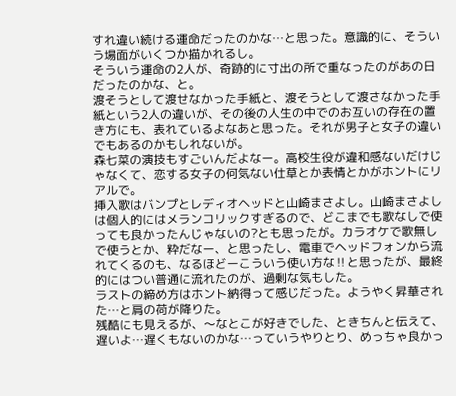すれ違い続ける運命だったのかな…と思った。意識的に、そういう場面がいくつか描かれるし。
そういう運命の2人が、奇跡的に寸出の所で重なったのがあの日だったのかな、と。
渡そうとして渡せなかった手紙と、渡そうとして渡さなかった手紙という2人の違いが、その後の人生の中でのお互いの存在の置き方にも、表れているよなあと思った。それが男子と女子の違いでもあるのかもしれないが。
森七菜の演技もすごいんだよなー。高校生役が違和感ないだけじゃなくて、恋する女子の何気ない仕草とか表情とかがホントにリアルで。
挿入歌はバンプとレディオヘッドと山崎まさよし。山崎まさよしは個人的にはメランコリックすぎるので、どこまでも歌なしで使っても良かったんじゃないの?とも思ったが。カラオケで歌無しで使うとか、粋だなー、と思ったし、電車でヘッドフォンから流れてくるのも、なるほどーこういう使い方な‼と思ったが、最終的にはつい普通に流れたのが、過剰な気もした。
ラストの締め方はホント納得って感じだった。ようやく昇華された…と肩の荷が降りた。
残酷にも見えるが、〜なとこが好きでした、ときちんと伝えて、遅いよ…遅くもないのかな…っていうやりとり、めっちゃ良かっ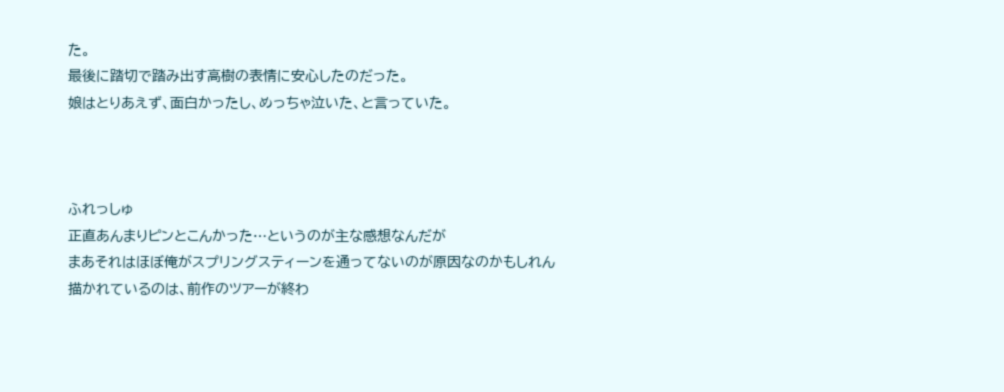た。
最後に踏切で踏み出す高樹の表情に安心したのだった。
娘はとりあえず、面白かったし、めっちゃ泣いた、と言っていた。



ふれっしゅ
正直あんまりピンとこんかった…というのが主な感想なんだが
まあそれはほぼ俺がスプリングスティーンを通ってないのが原因なのかもしれん
描かれているのは、前作のツアーが終わ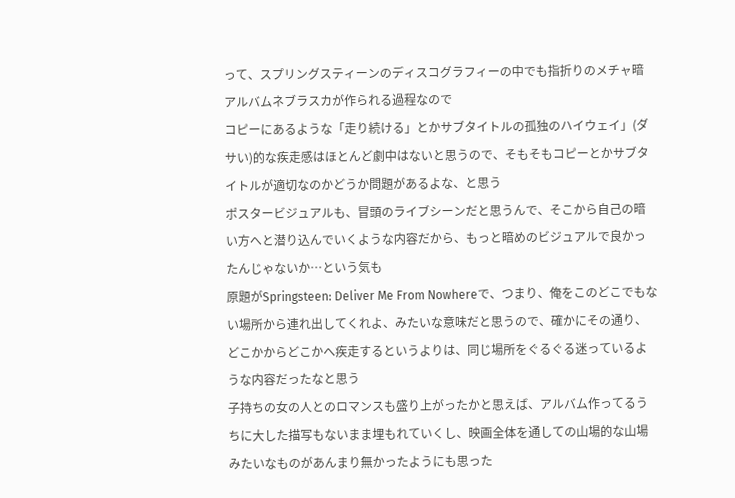って、スプリングスティーンのディスコグラフィーの中でも指折りのメチャ暗アルバムネブラスカが作られる過程なので
コピーにあるような「走り続ける」とかサブタイトルの孤独のハイウェイ」(ダサい)的な疾走感はほとんど劇中はないと思うので、そもそもコピーとかサブタイトルが適切なのかどうか問題があるよな、と思う
ポスタービジュアルも、冒頭のライブシーンだと思うんで、そこから自己の暗い方へと潜り込んでいくような内容だから、もっと暗めのビジュアルで良かったんじゃないか…という気も
原題がSpringsteen: Deliver Me From Nowhereで、つまり、俺をこのどこでもない場所から連れ出してくれよ、みたいな意味だと思うので、確かにその通り、どこかからどこかへ疾走するというよりは、同じ場所をぐるぐる迷っているような内容だったなと思う
子持ちの女の人とのロマンスも盛り上がったかと思えば、アルバム作ってるうちに大した描写もないまま埋もれていくし、映画全体を通しての山場的な山場みたいなものがあんまり無かったようにも思った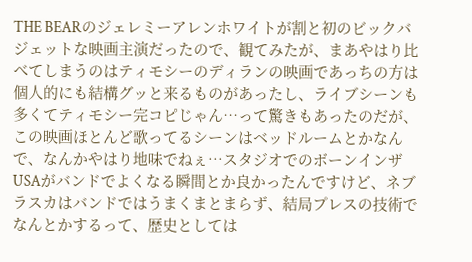THE BEARのジェレミーアレンホワイトが割と初のビックバジェットな映画主演だったので、観てみたが、まあやはり比べてしまうのはティモシーのディランの映画であっちの方は個人的にも結構グッと来るものがあったし、ライブシーンも多くてティモシー完コピじゃん…って驚きもあったのだが、この映画ほとんど歌ってるシーンはベッドルームとかなんで、なんかやはり地味でねぇ…スタジオでのボーンインザUSAがバンドでよくなる瞬間とか良かったんですけど、ネブラスカはバンドではうまくまとまらず、結局プレスの技術でなんとかするって、歴史としては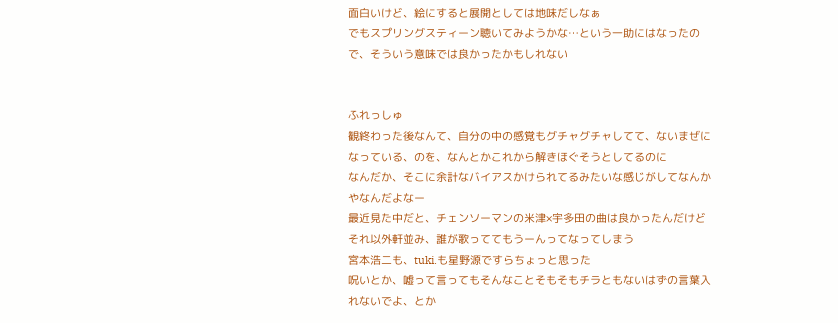面白いけど、絵にすると展開としては地味だしなぁ
でもスプリングスティーン聴いてみようかな…という一助にはなったので、そういう意味では良かったかもしれない


ふれっしゅ
観終わった後なんて、自分の中の感覚もグチャグチャしてて、ないまぜになっている、のを、なんとかこれから解きほぐそうとしてるのに
なんだか、そこに余計なバイアスかけられてるみたいな感じがしてなんかやなんだよなー
最近見た中だと、チェンソーマンの米津×宇多田の曲は良かったんだけど
それ以外軒並み、誰が歌っててもうーんってなってしまう
宮本浩二も、tuki.も星野源ですらちょっと思った
呪いとか、嘘って言ってもそんなことそもそもチラともないはずの言葉入れないでよ、とか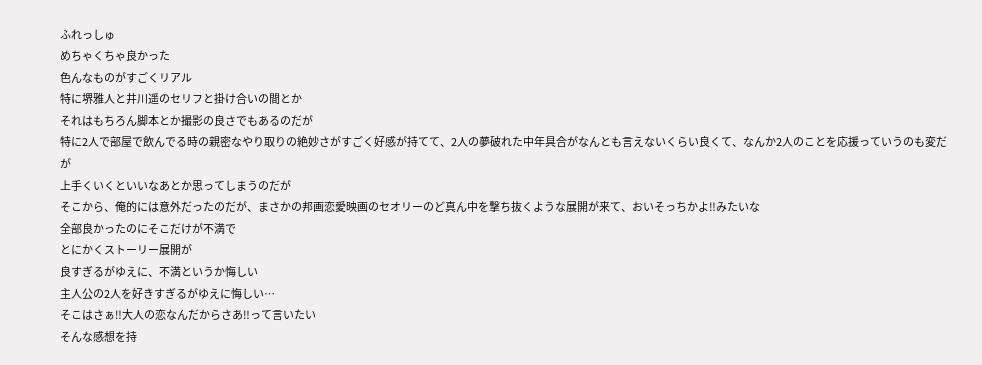ふれっしゅ
めちゃくちゃ良かった
色んなものがすごくリアル
特に堺雅人と井川遥のセリフと掛け合いの間とか
それはもちろん脚本とか撮影の良さでもあるのだが
特に2人で部屋で飲んでる時の親密なやり取りの絶妙さがすごく好感が持てて、2人の夢破れた中年具合がなんとも言えないくらい良くて、なんか2人のことを応援っていうのも変だが
上手くいくといいなあとか思ってしまうのだが
そこから、俺的には意外だったのだが、まさかの邦画恋愛映画のセオリーのど真ん中を撃ち抜くような展開が来て、おいそっちかよ‼みたいな
全部良かったのにそこだけが不満で
とにかくストーリー展開が
良すぎるがゆえに、不満というか悔しい
主人公の2人を好きすぎるがゆえに悔しい…
そこはさぁ‼大人の恋なんだからさあ‼って言いたい
そんな感想を持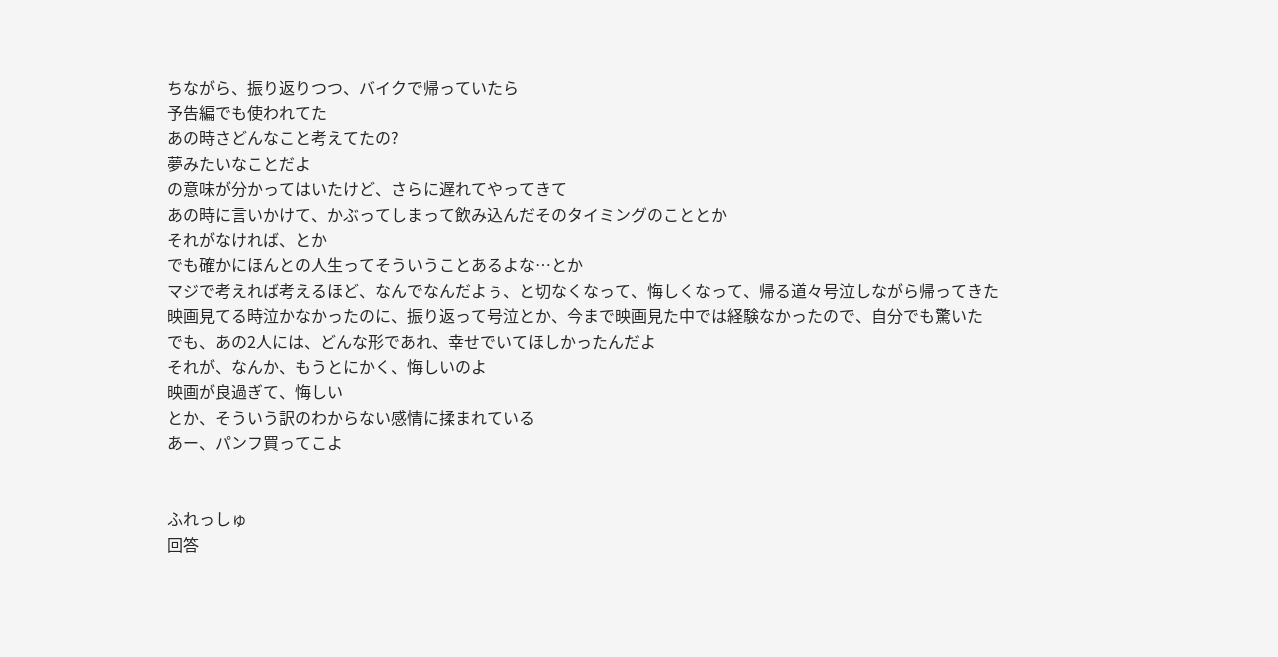ちながら、振り返りつつ、バイクで帰っていたら
予告編でも使われてた
あの時さどんなこと考えてたの?
夢みたいなことだよ
の意味が分かってはいたけど、さらに遅れてやってきて
あの時に言いかけて、かぶってしまって飲み込んだそのタイミングのこととか
それがなければ、とか
でも確かにほんとの人生ってそういうことあるよな…とか
マジで考えれば考えるほど、なんでなんだよぅ、と切なくなって、悔しくなって、帰る道々号泣しながら帰ってきた
映画見てる時泣かなかったのに、振り返って号泣とか、今まで映画見た中では経験なかったので、自分でも驚いた
でも、あの2人には、どんな形であれ、幸せでいてほしかったんだよ
それが、なんか、もうとにかく、悔しいのよ
映画が良過ぎて、悔しい
とか、そういう訳のわからない感情に揉まれている
あー、パンフ買ってこよ


ふれっしゅ
回答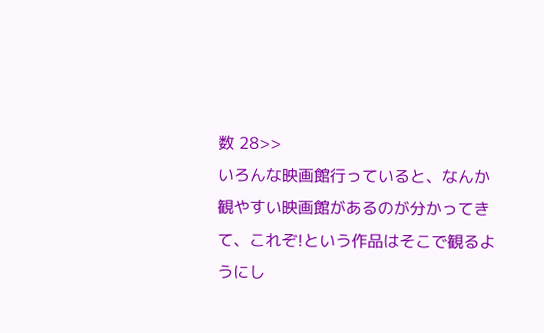数 28>>
いろんな映画館行っていると、なんか観やすい映画館があるのが分かってきて、これぞ!という作品はそこで観るようにし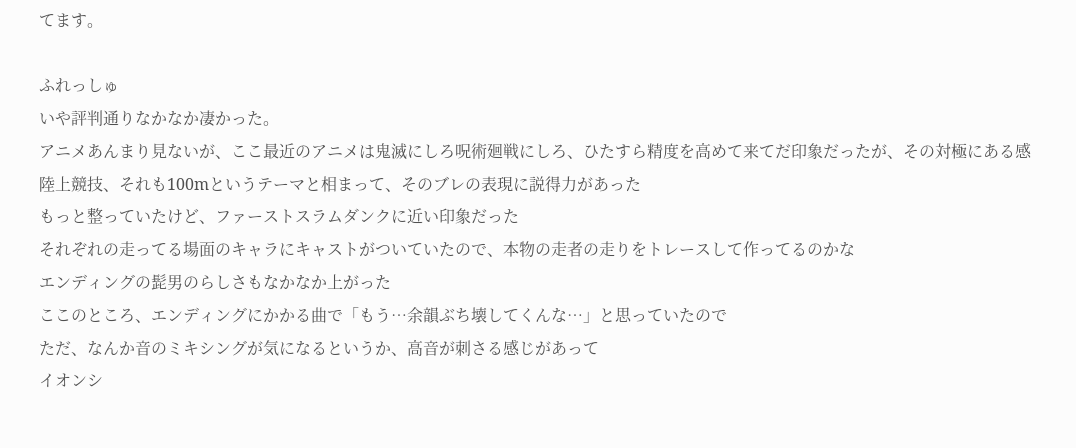てます。

ふれっしゅ
いや評判通りなかなか凄かった。
アニメあんまり見ないが、ここ最近のアニメは鬼滅にしろ呪術廻戦にしろ、ひたすら精度を高めて来てだ印象だったが、その対極にある感
陸上競技、それも100mというテーマと相まって、そのブレの表現に説得力があった
もっと整っていたけど、ファーストスラムダンクに近い印象だった
それぞれの走ってる場面のキャラにキャストがついていたので、本物の走者の走りをトレースして作ってるのかな
エンディングの髭男のらしさもなかなか上がった
ここのところ、エンディングにかかる曲で「もう…余韻ぶち壊してくんな…」と思っていたので
ただ、なんか音のミキシングが気になるというか、高音が刺さる感じがあって
イオンシ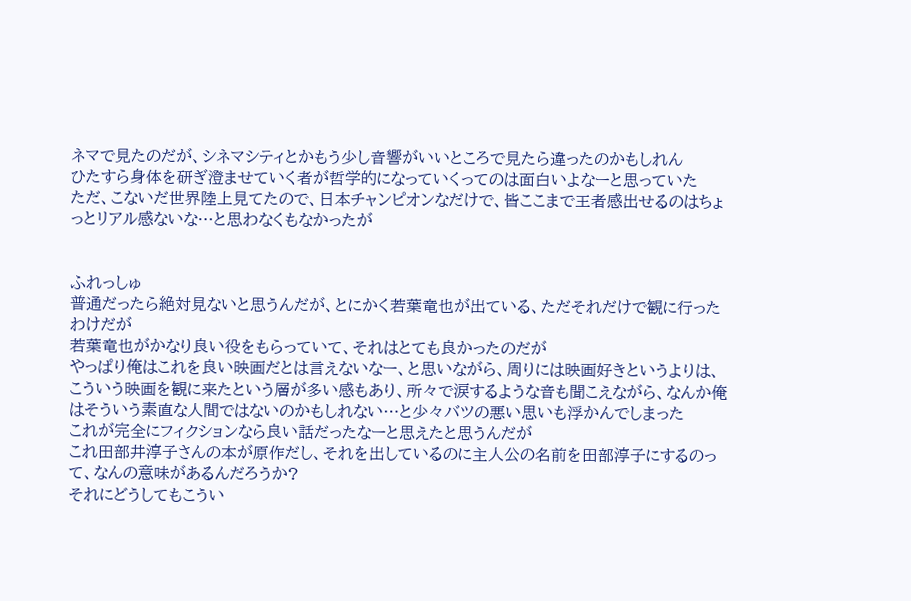ネマで見たのだが、シネマシティとかもう少し音響がいいところで見たら違ったのかもしれん
ひたすら身体を研ぎ澄ませていく者が哲学的になっていくってのは面白いよなーと思っていた
ただ、こないだ世界陸上見てたので、日本チャンピオンなだけで、皆ここまで王者感出せるのはちょっとリアル感ないな…と思わなくもなかったが


ふれっしゅ
普通だったら絶対見ないと思うんだが、とにかく若葉竜也が出ている、ただそれだけで観に行ったわけだが
若葉竜也がかなり良い役をもらっていて、それはとても良かったのだが
やっぱり俺はこれを良い映画だとは言えないなー、と思いながら、周りには映画好きというよりは、こういう映画を観に来たという層が多い感もあり、所々で涙するような音も聞こえながら、なんか俺はそういう素直な人間ではないのかもしれない…と少々バツの悪い思いも浮かんでしまった
これが完全にフィクションなら良い話だったなーと思えたと思うんだが
これ田部井淳子さんの本が原作だし、それを出しているのに主人公の名前を田部淳子にするのって、なんの意味があるんだろうか?
それにどうしてもこうい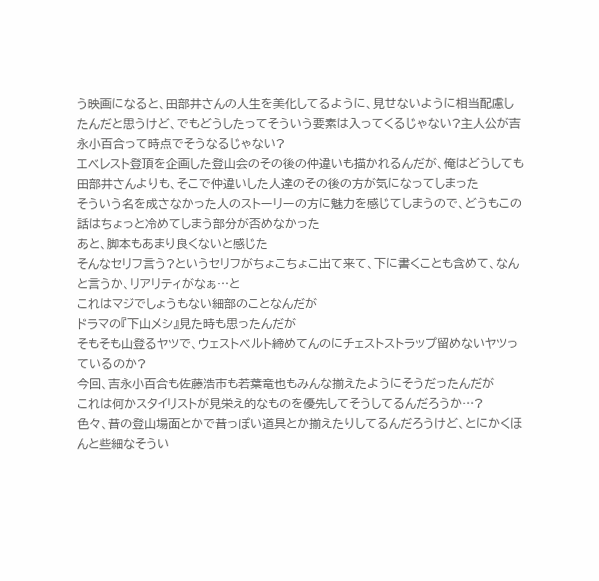う映画になると、田部井さんの人生を美化してるように、見せないように相当配慮したんだと思うけど、でもどうしたってそういう要素は入ってくるじゃない?主人公が吉永小百合って時点でそうなるじゃない?
エベレスト登頂を企画した登山会のその後の仲違いも描かれるんだが、俺はどうしても田部井さんよりも、そこで仲違いした人達のその後の方が気になってしまった
そういう名を成さなかった人のストーリーの方に魅力を感じてしまうので、どうもこの話はちょっと冷めてしまう部分が否めなかった
あと、脚本もあまり良くないと感じた
そんなセリフ言う?というセリフがちょこちょこ出て来て、下に書くことも含めて、なんと言うか、リアリティがなぁ…と
これはマジでしょうもない細部のことなんだが
ドラマの『下山メシ』見た時も思ったんだが
そもそも山登るヤツで、ウェストベルト締めてんのにチェストストラップ留めないヤツっているのか?
今回、吉永小百合も佐藤浩市も若葉竜也もみんな揃えたようにそうだったんだが
これは何かスタイリストが見栄え的なものを優先してそうしてるんだろうか…?
色々、昔の登山場面とかで昔っぽい道具とか揃えたりしてるんだろうけど、とにかくほんと些細なそうい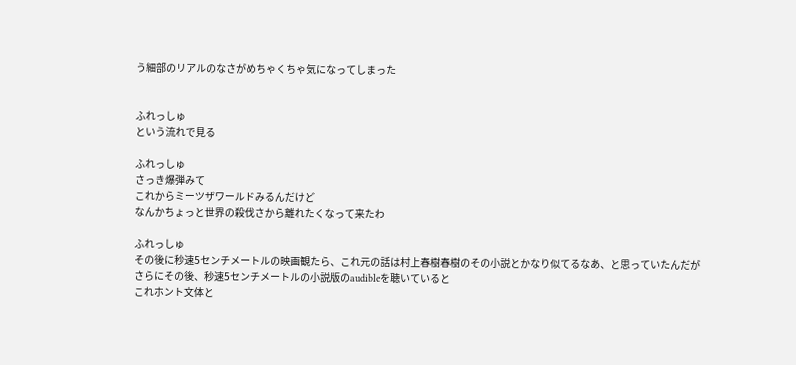う細部のリアルのなさがめちゃくちゃ気になってしまった


ふれっしゅ
という流れで見る

ふれっしゅ
さっき爆弾みて
これからミーツザワールドみるんだけど
なんかちょっと世界の殺伐さから離れたくなって来たわ

ふれっしゅ
その後に秒速5センチメートルの映画観たら、これ元の話は村上春樹春樹のその小説とかなり似てるなあ、と思っていたんだが
さらにその後、秒速5センチメートルの小説版のaudibleを聴いていると
これホント文体と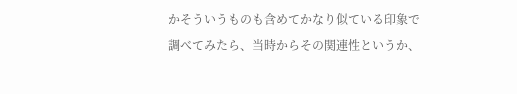かそういうものも含めてかなり似ている印象で
調べてみたら、当時からその関連性というか、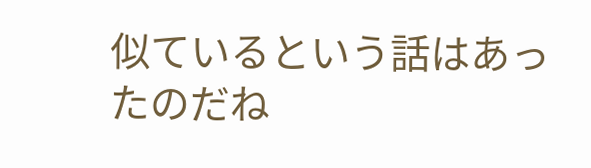似ているという話はあったのだね